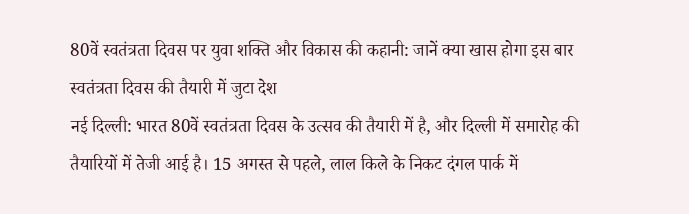80वें स्वतंत्रता दिवस पर युवा शक्ति और विकास की कहानी: जानें क्या खास होगा इस बार
स्वतंत्रता दिवस की तैयारी में जुटा देश
नई दिल्ली: भारत 80वें स्वतंत्रता दिवस के उत्सव की तैयारी में है, और दिल्ली में समारोह की तैयारियों में तेजी आई है। 15 अगस्त से पहले, लाल किले के निकट दंगल पार्क में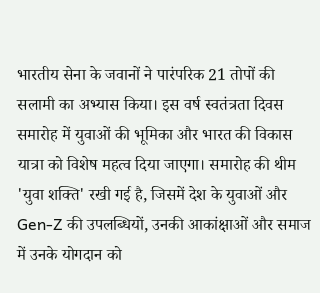भारतीय सेना के जवानों ने पारंपरिक 21 तोपों की सलामी का अभ्यास किया। इस वर्ष स्वतंत्रता दिवस समारोह में युवाओं की भूमिका और भारत की विकास यात्रा को विशेष महत्व दिया जाएगा। समारोह की थीम 'युवा शक्ति' रखी गई है, जिसमें देश के युवाओं और Gen-Z की उपलब्धियों, उनकी आकांक्षाओं और समाज में उनके योगदान को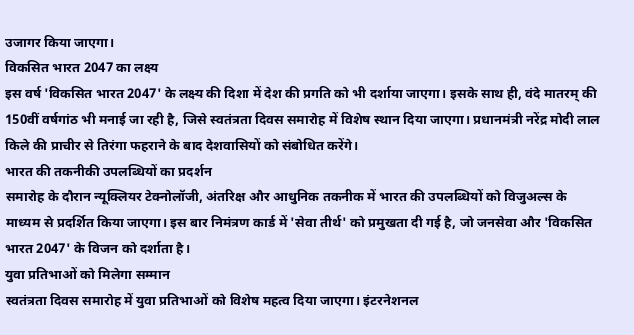उजागर किया जाएगा।
विकसित भारत 2047 का लक्ष्य
इस वर्ष 'विकसित भारत 2047' के लक्ष्य की दिशा में देश की प्रगति को भी दर्शाया जाएगा। इसके साथ ही, वंदे मातरम् की 150वीं वर्षगांठ भी मनाई जा रही है, जिसे स्वतंत्रता दिवस समारोह में विशेष स्थान दिया जाएगा। प्रधानमंत्री नरेंद्र मोदी लाल किले की प्राचीर से तिरंगा फहराने के बाद देशवासियों को संबोधित करेंगे।
भारत की तकनीकी उपलब्धियों का प्रदर्शन
समारोह के दौरान न्यूक्लियर टेक्नोलॉजी, अंतरिक्ष और आधुनिक तकनीक में भारत की उपलब्धियों को विजुअल्स के माध्यम से प्रदर्शित किया जाएगा। इस बार निमंत्रण कार्ड में 'सेवा तीर्थ' को प्रमुखता दी गई है, जो जनसेवा और 'विकसित भारत 2047' के विजन को दर्शाता है।
युवा प्रतिभाओं को मिलेगा सम्मान
स्वतंत्रता दिवस समारोह में युवा प्रतिभाओं को विशेष महत्व दिया जाएगा। इंटरनेशनल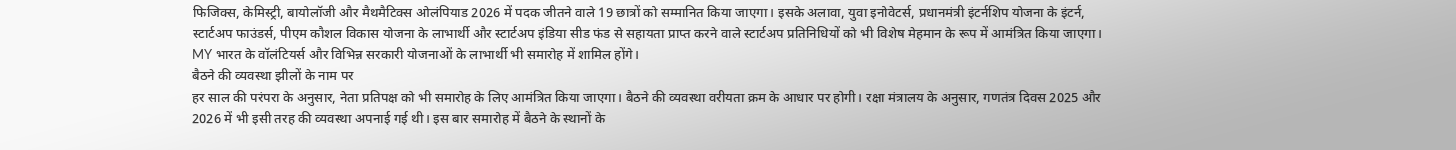फिजिक्स, केमिस्ट्री, बायोलॉजी और मैथमैटिक्स ओलंपियाड 2026 में पदक जीतने वाले 19 छात्रों को सम्मानित किया जाएगा। इसके अलावा, युवा इनोवेटर्स, प्रधानमंत्री इंटर्नशिप योजना के इंटर्न, स्टार्टअप फाउंडर्स, पीएम कौशल विकास योजना के लाभार्थी और स्टार्टअप इंडिया सीड फंड से सहायता प्राप्त करने वाले स्टार्टअप प्रतिनिधियों को भी विशेष मेहमान के रूप में आमंत्रित किया जाएगा। MY भारत के वॉलंटियर्स और विभिन्न सरकारी योजनाओं के लाभार्थी भी समारोह में शामिल होंगे।
बैठने की व्यवस्था झीलों के नाम पर
हर साल की परंपरा के अनुसार, नेता प्रतिपक्ष को भी समारोह के लिए आमंत्रित किया जाएगा। बैठने की व्यवस्था वरीयता क्रम के आधार पर होगी। रक्षा मंत्रालय के अनुसार, गणतंत्र दिवस 2025 और 2026 में भी इसी तरह की व्यवस्था अपनाई गई थी। इस बार समारोह में बैठने के स्थानों के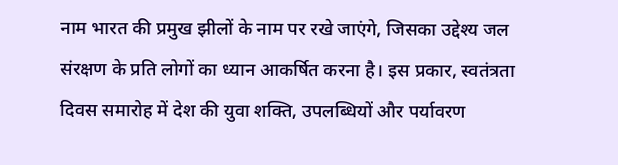नाम भारत की प्रमुख झीलों के नाम पर रखे जाएंगे, जिसका उद्देश्य जल संरक्षण के प्रति लोगों का ध्यान आकर्षित करना है। इस प्रकार, स्वतंत्रता दिवस समारोह में देश की युवा शक्ति, उपलब्धियों और पर्यावरण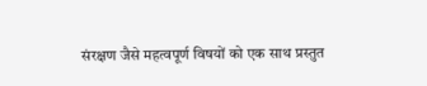संरक्षण जैसे महत्वपूर्ण विषयों को एक साथ प्रस्तुत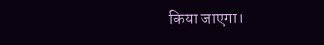किया जाएगा।